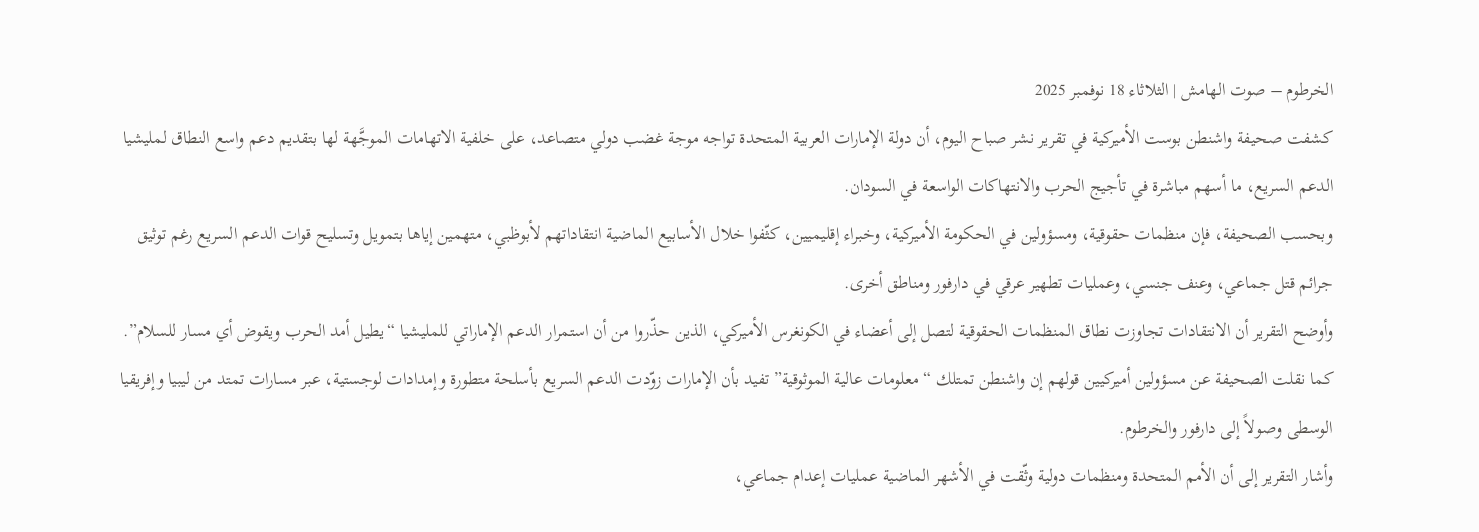الخرطوم – صوت الهامش | الثلاثاء 18 نوفمبر 2025
كشفت صحيفة واشنطن بوست الأميركية في تقرير نشر صباح اليوم، أن دولة الإمارات العربية المتحدة تواجه موجة غضب دولي متصاعد، على خلفية الاتهامات الموجَّهة لها بتقديم دعم واسع النطاق لمليشيا الدعم السريع، ما أسهم مباشرة في تأجيج الحرب والانتهاكات الواسعة في السودان.
وبحسب الصحيفة، فإن منظمات حقوقية، ومسؤولين في الحكومة الأميركية، وخبراء إقليميين، كثّفوا خلال الأسابيع الماضية انتقاداتهم لأبوظبي، متهمين إياها بتمويل وتسليح قوات الدعم السريع رغم توثيق جرائم قتل جماعي، وعنف جنسي، وعمليات تطهير عرقي في دارفور ومناطق أخرى.
وأوضح التقرير أن الانتقادات تجاوزت نطاق المنظمات الحقوقية لتصل إلى أعضاء في الكونغرس الأميركي، الذين حذّروا من أن استمرار الدعم الإماراتي للمليشيا “يطيل أمد الحرب ويقوض أي مسار للسلام”.
كما نقلت الصحيفة عن مسؤولين أميركيين قولهم إن واشنطن تمتلك “معلومات عالية الموثوقية” تفيد بأن الإمارات زوّدت الدعم السريع بأسلحة متطورة وإمدادات لوجستية، عبر مسارات تمتد من ليبيا وإفريقيا الوسطى وصولاً إلى دارفور والخرطوم.
وأشار التقرير إلى أن الأمم المتحدة ومنظمات دولية وثّقت في الأشهر الماضية عمليات إعدام جماعي،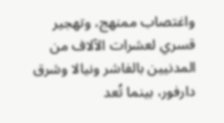واغتصاب ممنهج، وتهجير قسري لعشرات الآلاف من المدنيين بالفاشر ونيالا وشرق دارفور، بينما تُعد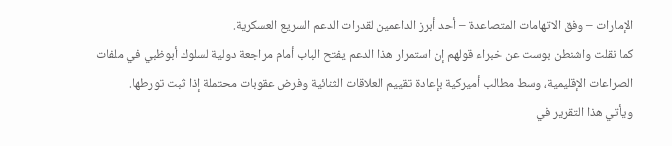الإمارات – وفق الاتهامات المتصاعدة – أحد أبرز الداعمين لقدرات الدعم السريع العسكرية.
كما نقلت واشنطن بوست عن خبراء قولهم إن استمرار هذا الدعم يفتح الباب أمام مراجعة دولية لسلوك أبوظبي في ملفات الصراعات الإقليمية، وسط مطالب أميركية بإعادة تقييم العلاقات الثنائية وفرض عقوبات محتملة إذا ثبت تورطها.
ويأتي هذا التقرير في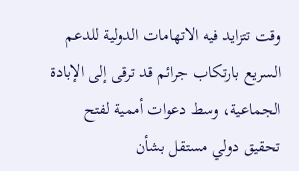وقت تتزايد فيه الاتهامات الدولية للدعم السريع بارتكاب جرائم قد ترقى إلى الإبادة الجماعية، وسط دعوات أممية لفتح تحقيق دولي مستقل بشأن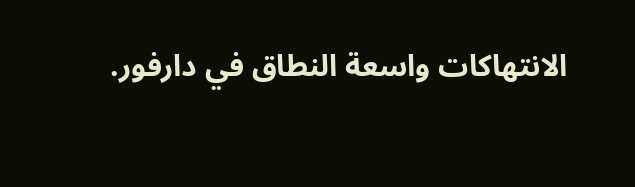الانتهاكات واسعة النطاق في دارفور.